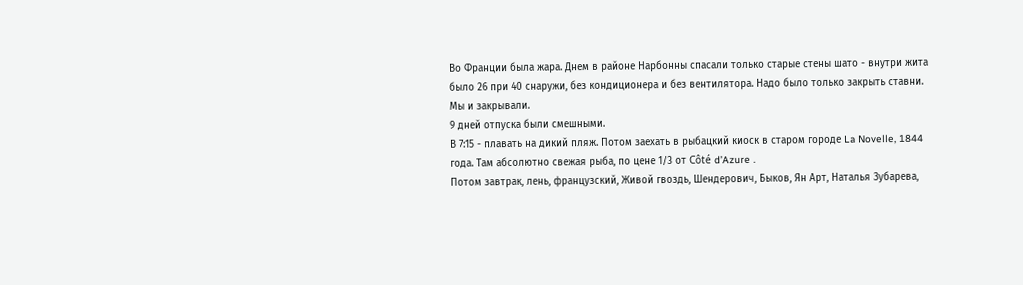Во Франции была жара. Днем в районе Нарбонны спасали только старые стены шато - внутри жита было 26 при 40 снаружи, без кондиционера и без вентилятора. Надо было только закрыть ставни.
Мы и закрывали.
9 дней отпуска были смешными.
В 7:15 - плавать на дикий пляж. Потом заехать в рыбацкий киоск в старом городе La Novelle, 1844 года. Там абсолютно свежая рыба, по цене 1/3 от Côté d’Azure .
Потом завтрак, лень, французский, Живой гвоздь, Шендерович, Быков, Ян Арт, Наталья Зубарева,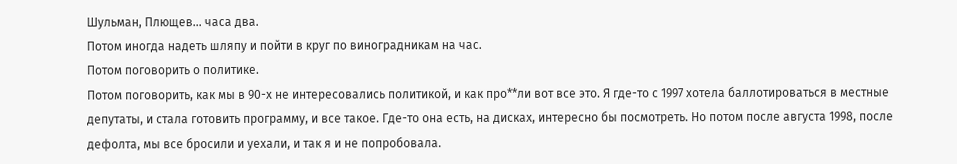Шульман, Плющев… часа два.
Потом иногда надеть шляпу и пойти в круг по виноградникам на час.
Потом поговорить о политике.
Потом поговорить, как мы в 90-х не интересовались политикой, и как про**ли вот все это. Я где-то с 1997 хотела баллотироваться в местные депутаты, и стала готовить программу, и все такое. Где-то она есть, на дисках, интересно бы посмотреть. Но потом после августа 1998, после дефолта, мы все бросили и уехали, и так я и не попробовала.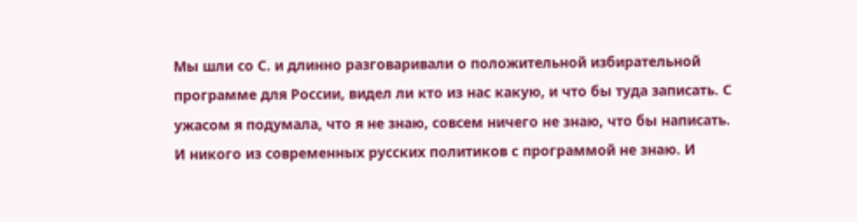Мы шли со С. и длинно разговаривали о положительной избирательной программе для России, видел ли кто из нас какую, и что бы туда записать. С ужасом я подумала, что я не знаю, совсем ничего не знаю, что бы написать. И никого из современных русских политиков с программой не знаю. И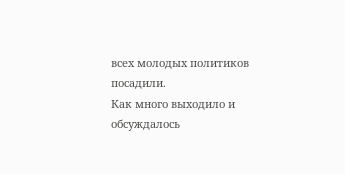всех молодых политиков посадили.
Как много выходило и обсуждалось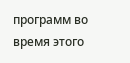программ во время этого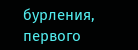бурления, первого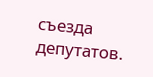съезда депутатов.